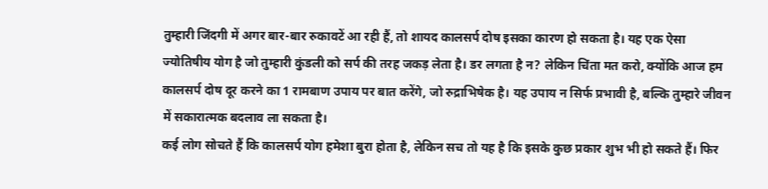तुम्हारी जिंदगी में अगर बार-बार रुकावटें आ रही हैं, तो शायद कालसर्प दोष इसका कारण हो सकता है। यह एक ऐसा ज्योतिषीय योग है जो तुम्हारी कुंडली को सर्प की तरह जकड़ लेता है। डर लगता है न? लेकिन चिंता मत करो, क्योंकि आज हम कालसर्प दोष दूर करने का 1 रामबाण उपाय पर बात करेंगे, जो रुद्राभिषेक है। यह उपाय न सिर्फ प्रभावी है, बल्कि तुम्हारे जीवन में सकारात्मक बदलाव ला सकता है।
कई लोग सोचते हैं कि कालसर्प योग हमेशा बुरा होता है, लेकिन सच तो यह है कि इसके कुछ प्रकार शुभ भी हो सकते हैं। फिर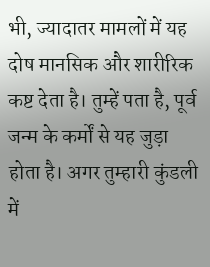भी, ज्यादातर मामलों में यह दोष मानसिक और शारीरिक कष्ट देता है। तुम्हें पता है, पूर्व जन्म के कर्मों से यह जुड़ा होता है। अगर तुम्हारी कुंडली में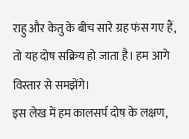राहु और केतु के बीच सारे ग्रह फंस गए हैं, तो यह दोष सक्रिय हो जाता है। हम आगे विस्तार से समझेंगे।
इस लेख में हम कालसर्प दोष के लक्षण,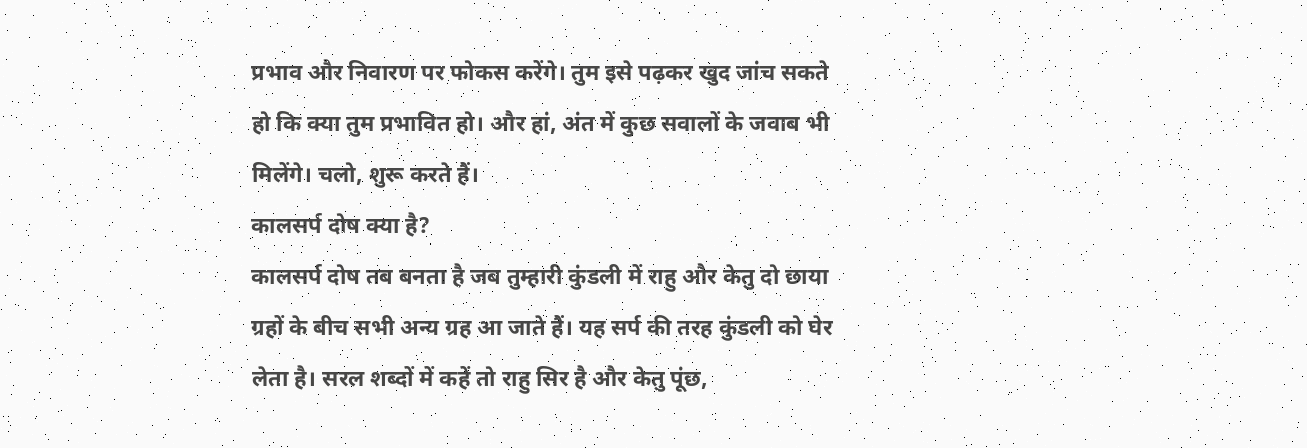प्रभाव और निवारण पर फोकस करेंगे। तुम इसे पढ़कर खुद जांच सकते हो कि क्या तुम प्रभावित हो। और हां, अंत में कुछ सवालों के जवाब भी मिलेंगे। चलो, शुरू करते हैं।
कालसर्प दोष क्या है?
कालसर्प दोष तब बनता है जब तुम्हारी कुंडली में राहु और केतु दो छाया ग्रहों के बीच सभी अन्य ग्रह आ जाते हैं। यह सर्प की तरह कुंडली को घेर लेता है। सरल शब्दों में कहें तो राहु सिर है और केतु पूंछ,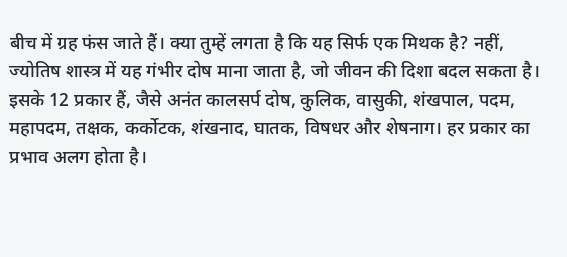बीच में ग्रह फंस जाते हैं। क्या तुम्हें लगता है कि यह सिर्फ एक मिथक है? नहीं, ज्योतिष शास्त्र में यह गंभीर दोष माना जाता है, जो जीवन की दिशा बदल सकता है।
इसके 12 प्रकार हैं, जैसे अनंत कालसर्प दोष, कुलिक, वासुकी, शंखपाल, पदम, महापदम, तक्षक, कर्कोटक, शंखनाद, घातक, विषधर और शेषनाग। हर प्रकार का प्रभाव अलग होता है।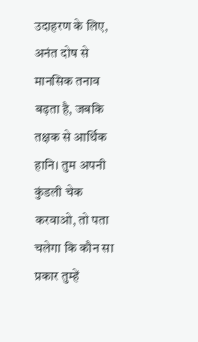उदाहरण के लिए, अनंत दोष से मानसिक तनाव बढ़ता है, जबकि तक्षक से आर्थिक हानि। तुम अपनी कुंडली चेक करवाओ, तो पता चलेगा कि कौन सा प्रकार तुम्हें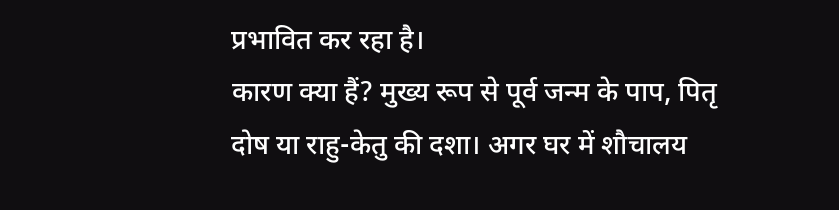प्रभावित कर रहा है।
कारण क्या हैं? मुख्य रूप से पूर्व जन्म के पाप, पितृ दोष या राहु-केतु की दशा। अगर घर में शौचालय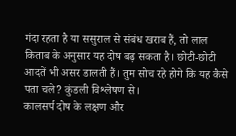गंदा रहता है या ससुराल से संबंध खराब हैं, तो लाल किताब के अनुसार यह दोष बढ़ सकता है। छोटी-छोटी आदतें भी असर डालती हैं। तुम सोच रहे होगे कि यह कैसे पता चले? कुंडली विश्लेषण से।
कालसर्प दोष के लक्षण और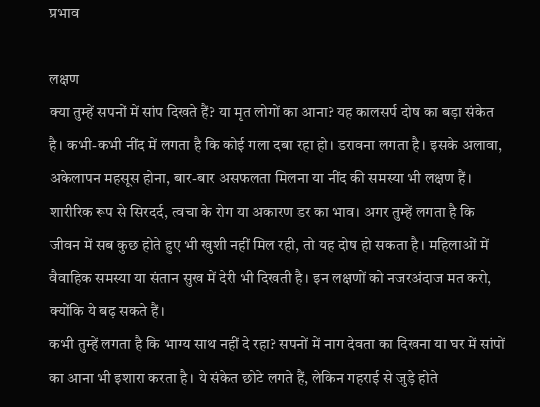प्रभाव

लक्षण
क्या तुम्हें सपनों में सांप दिखते हैं? या मृत लोगों का आना? यह कालसर्प दोष का बड़ा संकेत है। कभी-कभी नींद में लगता है कि कोई गला दबा रहा हो। डरावना लगता है। इसके अलावा, अकेलापन महसूस होना, बार-बार असफलता मिलना या नींद की समस्या भी लक्षण हैं।
शारीरिक रूप से सिरदर्द, त्वचा के रोग या अकारण डर का भाव। अगर तुम्हें लगता है कि जीवन में सब कुछ होते हुए भी खुशी नहीं मिल रही, तो यह दोष हो सकता है। महिलाओं में वैवाहिक समस्या या संतान सुख में देरी भी दिखती है। इन लक्षणों को नजरअंदाज मत करो, क्योंकि ये बढ़ सकते हैं।
कभी तुम्हें लगता है कि भाग्य साथ नहीं दे रहा? सपनों में नाग देवता का दिखना या घर में सांपों का आना भी इशारा करता है। ये संकेत छोटे लगते हैं, लेकिन गहराई से जुड़े होते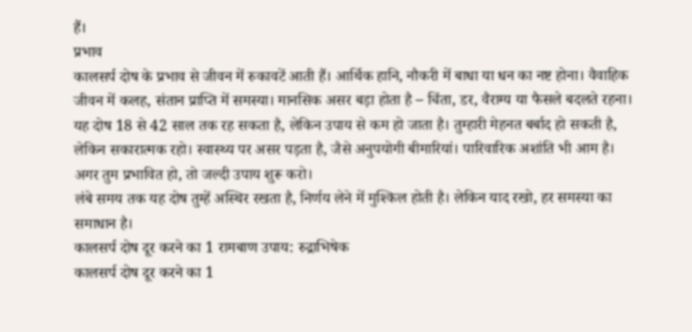हैं।
प्रभाव
कालसर्प दोष के प्रभाव से जीवन में रुकावटें आती हैं। आर्थिक हानि, नौकरी में बाधा या धन का नष्ट होना। वैवाहिक जीवन में कलह, संतान प्राप्ति में समस्या। मानसिक असर बड़ा होता है – चिंता, डर, वैराग्य या फैसले बदलते रहना।
यह दोष 18 से 42 साल तक रह सकता है, लेकिन उपाय से कम हो जाता है। तुम्हारी मेहनत बर्बाद हो सकती है, लेकिन सकारात्मक रहो। स्वास्थ्य पर असर पड़ता है, जैसे अनुपयोगी बीमारियां। पारिवारिक अशांति भी आम है। अगर तुम प्रभावित हो, तो जल्दी उपाय शुरू करो।
लंबे समय तक यह दोष तुम्हें अस्थिर रखता है, निर्णय लेने में मुश्किल होती है। लेकिन याद रखो, हर समस्या का समाधान है।
कालसर्प दोष दूर करने का 1 रामबाण उपाय: रुद्राभिषेक
कालसर्प दोष दूर करने का 1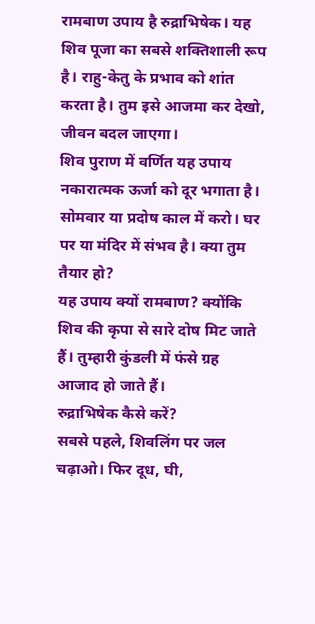रामबाण उपाय है रुद्राभिषेक। यह शिव पूजा का सबसे शक्तिशाली रूप है। राहु-केतु के प्रभाव को शांत करता है। तुम इसे आजमा कर देखो, जीवन बदल जाएगा।
शिव पुराण में वर्णित यह उपाय नकारात्मक ऊर्जा को दूर भगाता है। सोमवार या प्रदोष काल में करो। घर पर या मंदिर में संभव है। क्या तुम तैयार हो?
यह उपाय क्यों रामबाण? क्योंकि शिव की कृपा से सारे दोष मिट जाते हैं। तुम्हारी कुंडली में फंसे ग्रह आजाद हो जाते हैं।
रुद्राभिषेक कैसे करें?
सबसे पहले, शिवलिंग पर जल चढ़ाओ। फिर दूध, घी,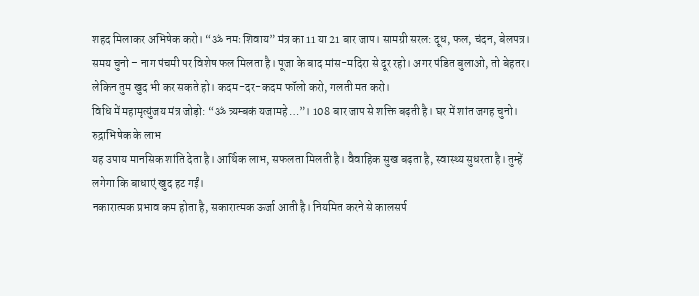शहद मिलाकर अभिषेक करो। “ॐ नमः शिवाय” मंत्र का 11 या 21 बार जाप। सामग्री सरल: दूध, फल, चंदन, बेलपत्र।
समय चुनो – नाग पंचमी पर विशेष फल मिलता है। पूजा के बाद मांस-मदिरा से दूर रहो। अगर पंडित बुलाओ, तो बेहतर। लेकिन तुम खुद भी कर सकते हो। कदम-दर-कदम फॉलो करो, गलती मत करो।
विधि में महामृत्युंजय मंत्र जोड़ो: “ॐ त्र्यम्बकं यजामहे…”। 108 बार जाप से शक्ति बढ़ती है। घर में शांत जगह चुनो।
रुद्राभिषेक के लाभ
यह उपाय मानसिक शांति देता है। आर्थिक लाभ, सफलता मिलती है। वैवाहिक सुख बढ़ता है, स्वास्थ्य सुधरता है। तुम्हें लगेगा कि बाधाएं खुद हट गईं।
नकारात्मक प्रभाव कम होता है, सकारात्मक ऊर्जा आती है। नियमित करने से कालसर्प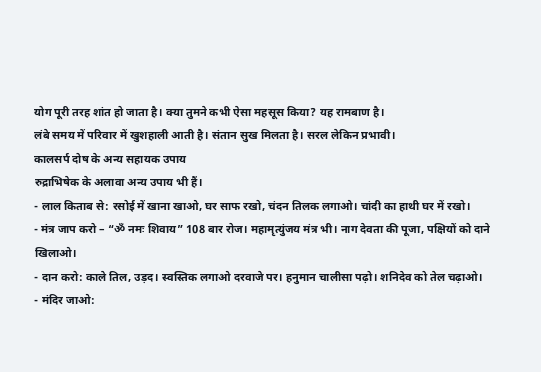योग पूरी तरह शांत हो जाता है। क्या तुमने कभी ऐसा महसूस किया? यह रामबाण है।
लंबे समय में परिवार में खुशहाली आती है। संतान सुख मिलता है। सरल लेकिन प्रभावी।
कालसर्प दोष के अन्य सहायक उपाय
रुद्राभिषेक के अलावा अन्य उपाय भी हैं।
- लाल किताब से: रसोई में खाना खाओ, घर साफ रखो, चंदन तिलक लगाओ। चांदी का हाथी घर में रखो।
- मंत्र जाप करो – “ॐ नमः शिवाय” 108 बार रोज। महामृत्युंजय मंत्र भी। नाग देवता की पूजा, पक्षियों को दाने खिलाओ।
- दान करो: काले तिल, उड़द। स्वस्तिक लगाओ दरवाजे पर। हनुमान चालीसा पढ़ो। शनिदेव को तेल चढ़ाओ।
- मंदिर जाओ: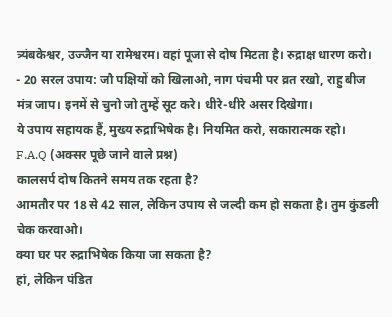त्र्यंबकेश्वर, उज्जैन या रामेश्वरम। वहां पूजा से दोष मिटता है। रुद्राक्ष धारण करो।
- 20 सरल उपाय: जौ पक्षियों को खिलाओ, नाग पंचमी पर व्रत रखो, राहु बीज मंत्र जाप। इनमें से चुनो जो तुम्हें सूट करे। धीरे-धीरे असर दिखेगा।
ये उपाय सहायक हैं, मुख्य रुद्राभिषेक है। नियमित करो, सकारात्मक रहो।
F.A.Q (अक्सर पूछे जाने वाले प्रश्न)
कालसर्प दोष कितने समय तक रहता है?
आमतौर पर 18 से 42 साल, लेकिन उपाय से जल्दी कम हो सकता है। तुम कुंडली चेक करवाओ।
क्या घर पर रुद्राभिषेक किया जा सकता है?
हां, लेकिन पंडित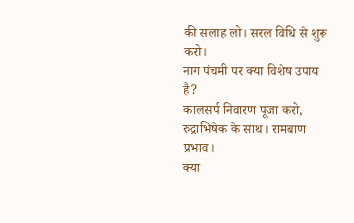की सलाह लो। सरल विधि से शुरू करो।
नाग पंचमी पर क्या विशेष उपाय है?
कालसर्प निवारण पूजा करो, रुद्राभिषेक के साथ। रामबाण प्रभाव।
क्या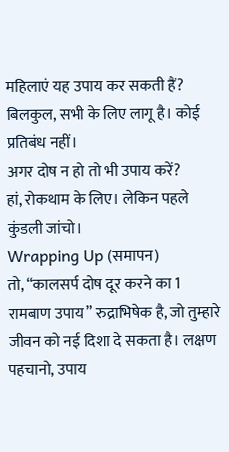महिलाएं यह उपाय कर सकती हैं?
बिलकुल, सभी के लिए लागू है। कोई प्रतिबंध नहीं।
अगर दोष न हो तो भी उपाय करें?
हां, रोकथाम के लिए। लेकिन पहले कुंडली जांचो।
Wrapping Up (समापन)
तो, “कालसर्प दोष दूर करने का 1 रामबाण उपाय” रुद्राभिषेक है, जो तुम्हारे जीवन को नई दिशा दे सकता है। लक्षण पहचानो, उपाय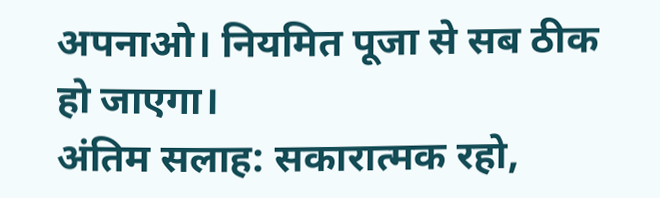अपनाओ। नियमित पूजा से सब ठीक हो जाएगा।
अंतिम सलाह: सकारात्मक रहो,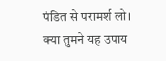पंडित से परामर्श लो। क्या तुमने यह उपाय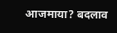आजमाया? बदलाव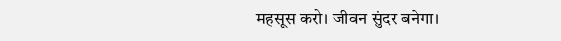महसूस करो। जीवन सुंदर बनेगा।